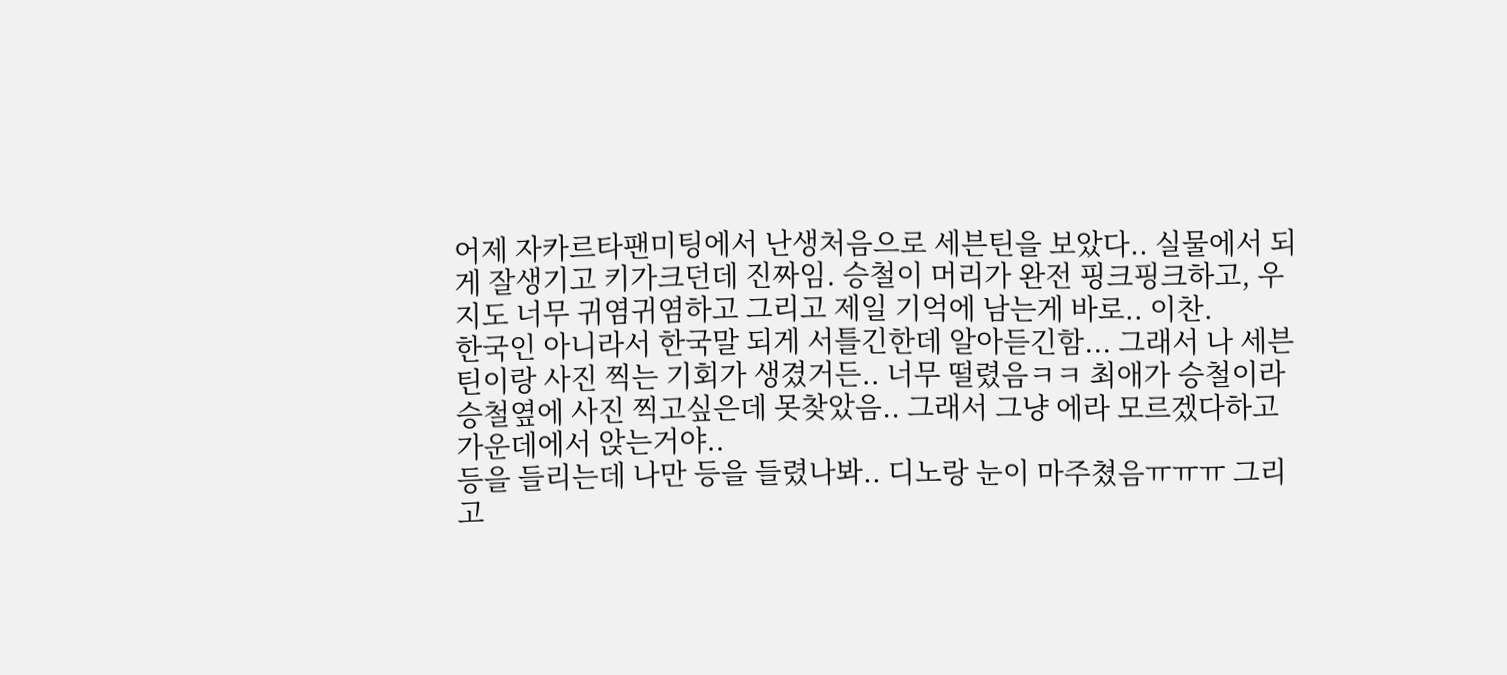어제 자카르타팬미팅에서 난생처음으로 세븐틴을 보았다.. 실물에서 되게 잘생기고 키가크던데 진짜임. 승철이 머리가 완전 핑크핑크하고, 우지도 너무 귀염귀염하고 그리고 제일 기억에 남는게 바로.. 이찬.
한국인 아니라서 한국말 되게 서틀긴한데 알아듣긴함... 그래서 나 세븐틴이랑 사진 찍는 기회가 생겼거든.. 너무 떨렸음ㅋㅋ 최애가 승철이라 승철옆에 사진 찍고싶은데 못찾았음.. 그래서 그냥 에라 모르겠다하고 가운데에서 앉는거야..
등을 들리는데 나만 등을 들렸나봐.. 디노랑 눈이 마주쳤음ㅠㅠㅠ 그리고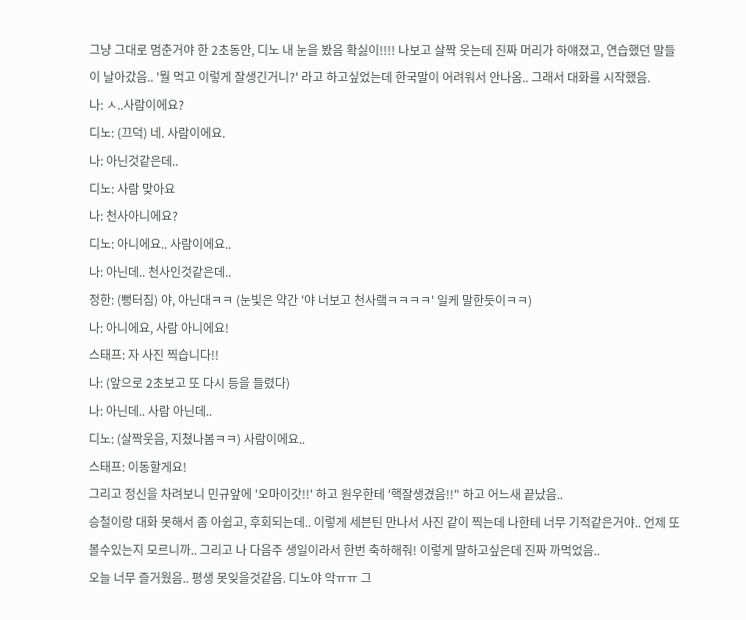그냥 그대로 멈춘거야 한 2초동안, 디노 내 눈을 봤음 확싫이!!!! 나보고 살짝 웃는데 진짜 머리가 하얘졌고, 연습했던 말들이 날아갔음.. '뭘 먹고 이렇게 잘생긴거니?' 라고 하고싶었는데 한국말이 어려워서 안나옴.. 그래서 대화를 시작했음.
나: ㅅ..사람이에요?
디노: (끄덕) 네. 사람이에요.
나: 아닌것같은데..
디노: 사람 맞아요
나: 천사아니에요?
디노: 아니에요.. 사람이에요..
나: 아닌데.. 천사인것같은데..
정한: (뻥터짐) 야, 아닌대ㅋㅋ (눈빛은 약간 '야 너보고 천사랰ㅋㅋㅋㅋ' 일케 말한듯이ㅋㅋ)
나: 아니에요, 사람 아니에요!
스태프: 자 사진 찍습니다!!
나: (앞으로 2초보고 또 다시 등을 들렸다)
나: 아닌데.. 사람 아닌데..
디노: (살짝웃음, 지쳤나봄ㅋㅋ) 사람이에요..
스태프: 이동할게요!
그리고 정신을 차려보니 민규앞에 '오마이갓!!' 하고 원우한테 '핵잘생겼음!!" 하고 어느새 끝났음..
승철이랑 대화 못해서 좀 아쉽고, 후회되는데.. 이렇게 세븐틴 만나서 사진 같이 찍는데 나한테 너무 기적같은거야.. 언제 또 볼수있는지 모르니까.. 그리고 나 다음주 생일이라서 한번 축하해줘! 이렇게 말하고싶은데 진짜 까먹었음..
오늘 너무 즐거웠음.. 평생 못잊을것같음. 디노야 악ㅠㅠ 그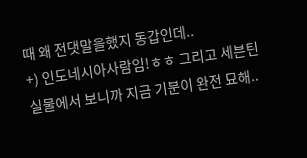때 왜 전댓말을했지 동갑인데..
+) 인도네시아사람임!ㅎㅎ 그리고 세븐틴 실물에서 보니까 지금 기분이 완전 묘해..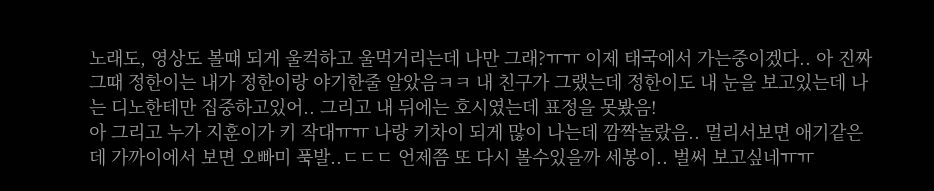노래도, 영상도 볼때 되게 울컥하고 울먹거리는데 나만 그래?ㅠㅠ 이제 태국에서 가는중이겠다.. 아 진짜 그때 정한이는 내가 정한이랑 야기한줄 알았음ㅋㅋ 내 친구가 그랬는데 정한이도 내 눈을 보고있는데 나는 디노한테만 집중하고있어.. 그리고 내 뒤에는 호시였는데 표정을 못봤음!
아 그리고 누가 지훈이가 키 작대ㅠㅠ 나랑 키차이 되게 많이 나는데 깜짝놀랐음.. 멀리서보면 애기같은데 가까이에서 보면 오빠미 푹발..ㄷㄷㄷ 언제쯤 또 다시 볼수있을까 세봉이.. 벌써 보고싶네ㅠㅠ